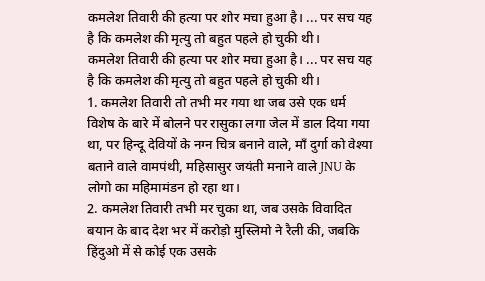कमलेश तिवारी की हत्या पर शोर मचा हुआ है। ... पर सच यह है कि कमलेश की मृत्यु तो बहुत पहले हो चुकी थी।
कमलेश तिवारी की हत्या पर शोर मचा हुआ है। ... पर सच यह है कि कमलेश की मृत्यु तो बहुत पहले हो चुकी थी।
1. कमलेश तिवारी तो तभी मर गया था जब उसे एक धर्म विशेष के बारे में बोलने पर रासुका लगा जेल में डाल दिया गया था, पर हिन्दू देवियों के नग्न चित्र बनाने वाले, माँ दुर्गा को वेश्या बताने वाले वामपंथी, महिसासुर जयंती मनाने वाले JNU के लोगो का महिमामंडन हो रहा था।
2. कमलेश तिवारी तभी मर चुका था, जब उसके विवादित बयान के बाद देश भर में करोड़ो मुस्लिमो ने रैली की, जबकि हिंदुओ में से कोई एक उसके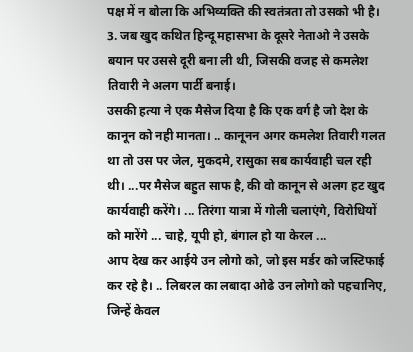पक्ष में न बोला कि अभिव्यक्ति की स्वतंत्रता तो उसको भी है।
3. जब खुद कथित हिन्दू महासभा के दूसरे नेताओ ने उसके बयान पर उससे दूरी बना ली थी, जिसकी वजह से कमलेश तिवारी ने अलग पार्टी बनाई।
उसकी हत्या ने एक मैसेज दिया है कि एक वर्ग है जो देश के कानून को नही मानता। .. कानूनन अगर कमलेश तिवारी गलत था तो उस पर जेल, मुकदमे, रासुका सब कार्यवाही चल रही थी। ...पर मैसेज बहुत साफ है, की वो कानून से अलग हट खुद कार्यवाही करेंगे। ... तिरंगा यात्रा में गोली चलाएंगे, विरोधियों को मारेंगे ... चाहे, यूपी हो, बंगाल हो या केरल ...
आप देख कर आईये उन लोगो को, जो इस मर्डर को जस्टिफाई कर रहे है। .. लिबरल का लबादा ओढे उन लोगो को पहचानिए, जिन्हें केवल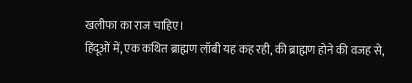खलीफा का राज चाहिए।
हिंदूओं में, एक कथित ब्राह्मण लॉबी यह कह रही, की ब्राह्मण होने की वजह से,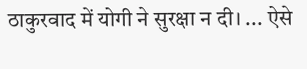ठाकुरवाद में योगी ने सुरक्षा न दी। ... ऐसे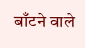बाँटने वाले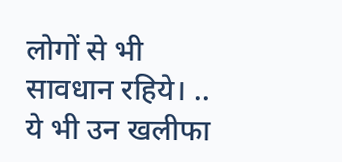लोगों से भी सावधान रहिये। .. ये भी उन खलीफा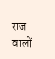राज वालों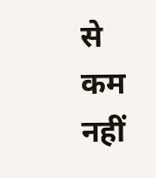से कम नहीं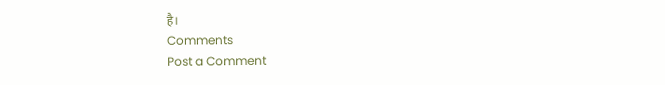है।
Comments
Post a Comment